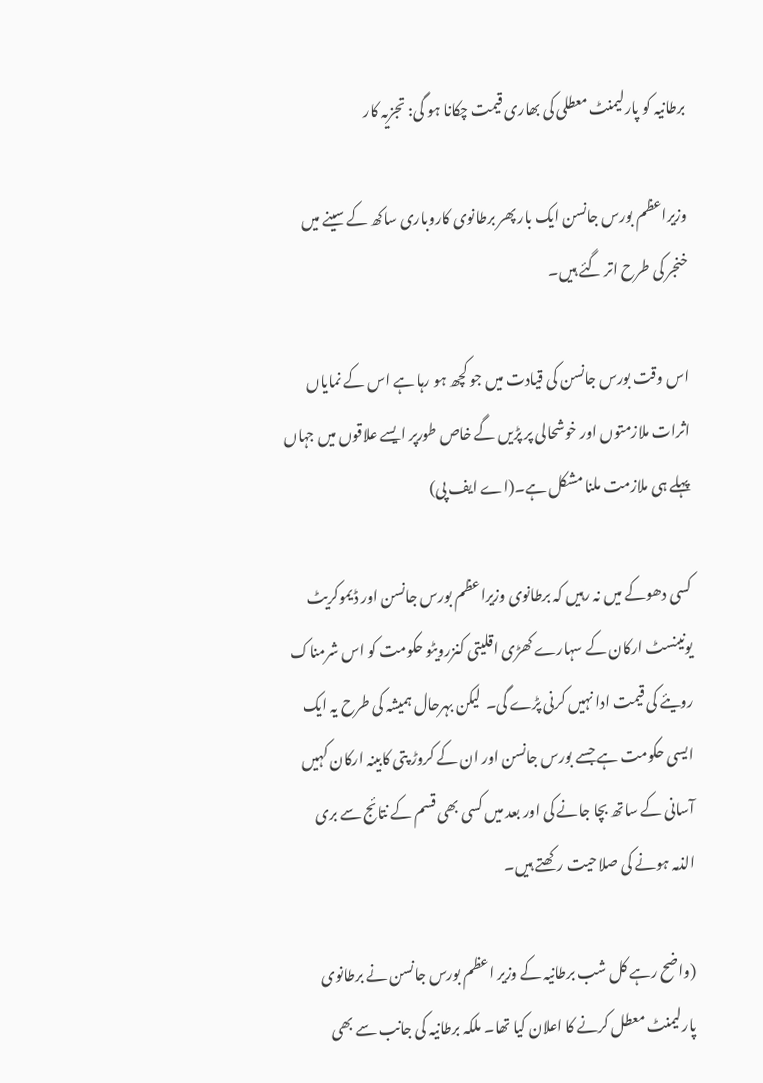برطانیہ کو پارلیمنٹ معطلی کی بھاری قیمت چکانا ہو گی: تجزیہ کار

وزیراعظم بورس جانسن ایک بار پھر برطانوی کاروباری ساکھ کے سینے میں خنجر کی طرح اتر گئے ہیں۔

اس وقت بورس جانسن کی قیادت میں جو کچھ ہو رہا ہے اس کے نمایاں اثرات ملازمتوں اور خوشحالی پر پڑیں گے خاص طورپر ایسے علاقوں میں جہاں پہلے ہی ملازمت ملنا مشکل ہے۔(اے ایف پی)

کسی دھوکے میں نہ رہیں کہ برطانوی وزیراعظم بورس جانسن اور ڈیموکریٹ یونینسٹ ارکان کے سہارے کھڑی اقلیتی کنزرویٹو حکومت کو اس شرمناک رویئے کی قیمت ادا نہیں کرنی پڑے گی۔  لیکن بہرحال ہمیشہ کی طرح یہ ایک ایسی حکومت ہے جسے بورس جانسن اور ان کے کروڑ پتی کابینہ ارکان کہیں آسانی کے ساتھ بچا جانے کی اور بعد میں کسی بھی قسم کے نتائج سے بری الذمہ ہونے کی صلاحیت رکھتے ہیں۔

(واضح رہے کل شب برطانیہ کے وزیر اعظم بورس جانسن نے برطانوی پارلیمنٹ معطل کرنے کا اعلان کیا تھا۔ ملکہ برطانیہ کی جانب سے بھی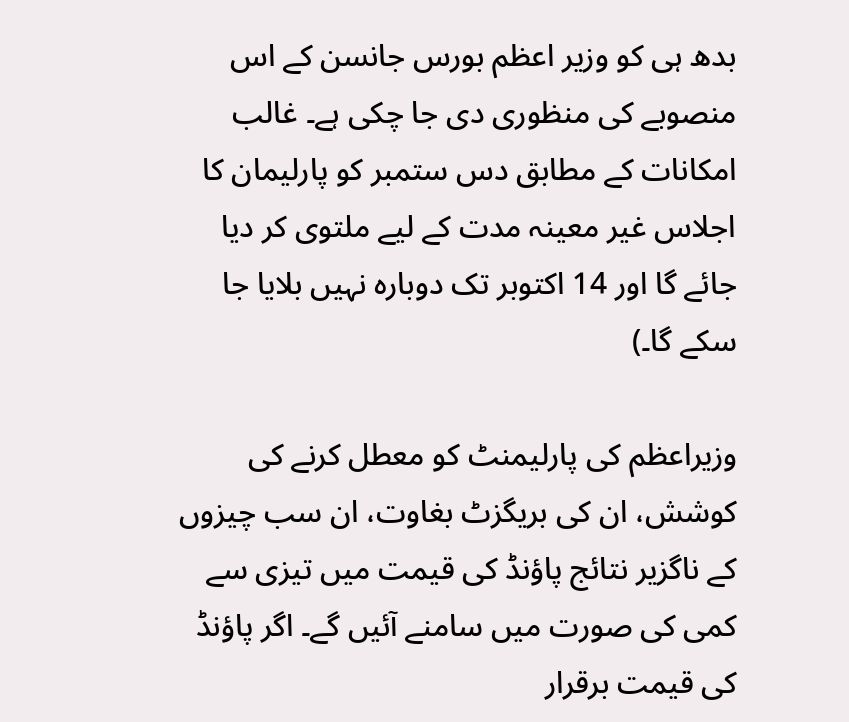بدھ ہی کو وزیر اعظم بورس جانسن کے اس منصوبے کی منظوری دی جا چکی ہے۔ غالب امکانات کے مطابق دس ستمبر کو پارلیمان کا اجلاس غیر معینہ مدت کے لیے ملتوی کر دیا جائے گا اور 14 اکتوبر تک دوبارہ نہیں بلایا جا سکے گا۔)

وزیراعظم کی پارلیمنٹ کو معطل کرنے کی کوشش، ان کی بریگزٹ بغاوت، ان سب چیزوں کے ناگزیر نتائج پاؤنڈ کی قیمت میں تیزی سے کمی کی صورت میں سامنے آئیں گے۔ اگر پاؤنڈ کی قیمت برقرار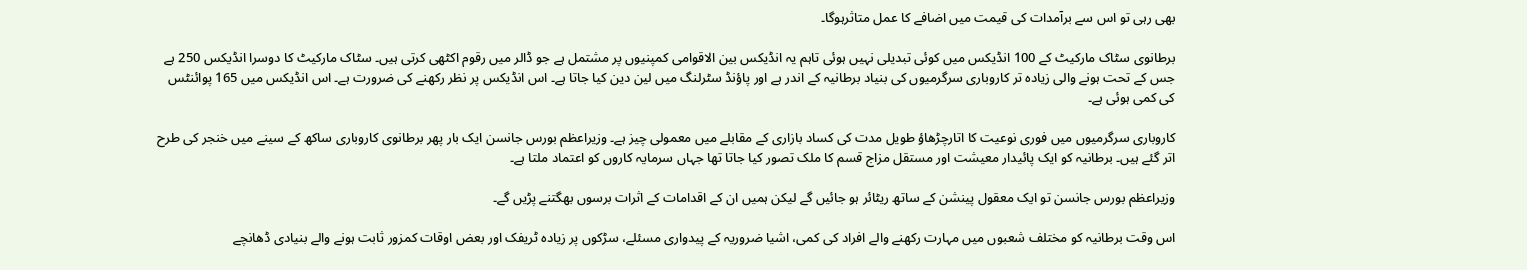بھی رہی تو اس سے برآمدات کی قیمت میں اضافے کا عمل متاثرہوگا۔

برطانوی سٹاک مارکیٹ کے 100 انڈیکس میں کوئی تبدیلی نہیں ہوئی تاہم یہ انڈیکس بین الاقوامی کمپنیوں پر مشتمل ہے جو ڈالر میں رقوم اکٹھی کرتی ہیں۔ سٹاک مارکیٹ کا دوسرا انڈیکس 250 ہے جس کے تحت ہونے والی زیادہ تر کاروباری سرگرمیوں کی بنیاد برطانیہ کے اندر ہے اور پاؤنڈ سٹرلنگ میں لین دین کیا جاتا ہے۔ اس انڈیکس پر نظر رکھنے کی ضرورت ہے۔ اس انڈیکس میں 165 پوائنٹس کی کمی ہوئی ہے۔

کاروباری سرگرمیوں میں فوری نوعیت کا اتارچڑھاؤ طویل مدت کی کساد بازاری کے مقابلے میں معمولی چیز ہے۔ وزیراعظم بورس جانسن ایک بار پھر برطانوی کاروباری ساکھ کے سینے میں خنجر کی طرح اتر گئے ہیں۔ برطانیہ کو ایک پائیدار معیشت اور مستقل مزاج قسم کا ملک تصور کیا جاتا تھا جہاں سرمایہ کاروں کو اعتماد ملتا ہے۔

وزیراعظم بورس جانسن تو ایک معقول پینشن کے ساتھ ریٹائر ہو جائیں گے لیکن ہمیں ان کے اقدامات کے اثرات برسوں بھگتنے پڑیں گے۔

اس وقت برطانیہ کو مختلف شعبوں میں مہارت رکھنے والے افراد کی کمی، اشیا ضروریہ کے پیدواری مسئلے، سڑکوں پر زیادہ ٹریفک اور بعض اوقات کمزور ثابت ہونے والے بنیادی ڈھانچے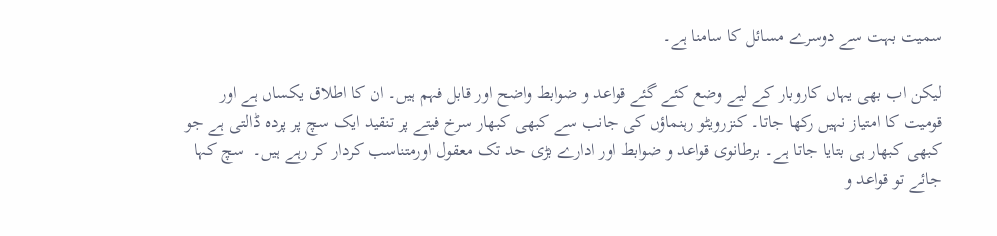سمیت بہت سے دوسرے مسائل کا سامنا ہے۔

لیکن اب بھی یہاں کاروبار کے لیے وضع کئے گئے قواعد و ضوابط واضح اور قابل فہم ہیں۔ ان کا اطلاق یکساں ہے اور قومیت کا امتیاز نہیں رکھا جاتا۔ کنزرویٹو رہنماؤں کی جانب سے کبھی کبھار سرخ فیتے پر تنقید ایک سچ پر پردہ ڈالتی ہے جو کبھی کبھار ہی بتایا جاتا ہے۔ برطانوی قواعد و ضوابط اور ادارے بڑی حد تک معقول اورمتناسب کردار کر رہے ہیں۔  سچ کہا جائے تو قواعد و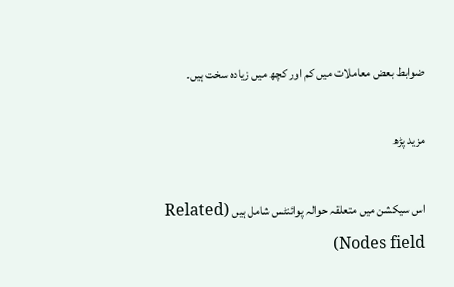ضوابط بعض معاملات میں کم اور کچھ میں زیادہ سخت ہیں۔

مزید پڑھ

اس سیکشن میں متعلقہ حوالہ پوائنٹس شامل ہیں (Related Nodes field)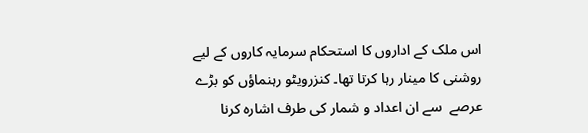اس ملک کے اداروں کا استحکام سرمایہ کاروں کے لیے روشنی کا مینار رہا کرتا تھا۔ کنزرویٹو رہنماؤں کو بڑے عرصے  سے ان اعداد و شمار کی طرف اشارہ کرنا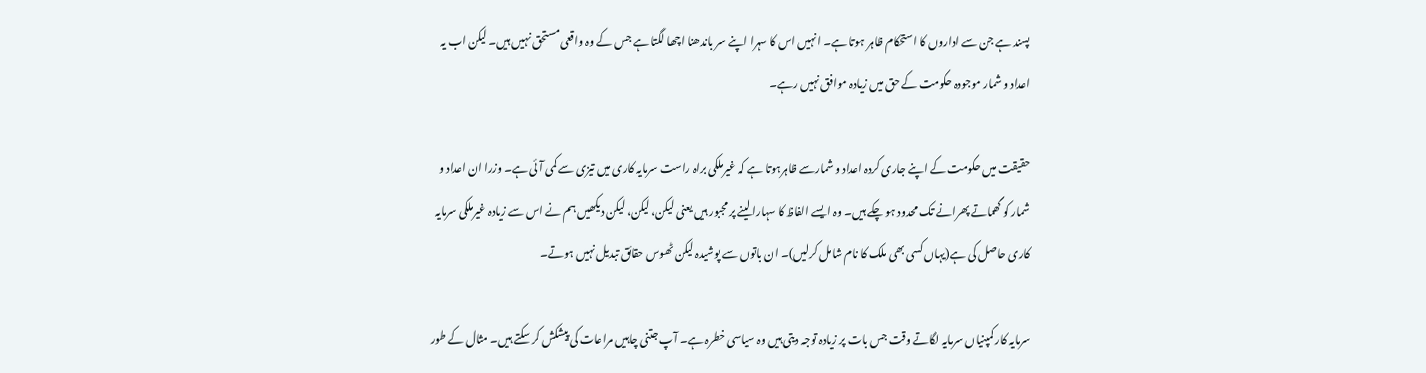پسند ہے جن سے اداروں کا استحکام ظاہر ہوتا ہے۔ انہیں اس کا سہرا اپنے سر باندھنا اچھا لگتا ہے جس کے وہ واقعی مستحق نہیں ہیں۔ لیکن اب یہ اعداد و شمار موجودہ حکومت کے حق میں زیادہ موافق نہیں رہے۔

حقیقت میں حکومت کے اپنے جاری کردہ اعداد و شمارسے ظاہرہوتا ہے کہ غیرملکی براہ راست سرمایہ کاری میں تیزی سے کمی آئی ہے۔ وزرا ان اعداد و شمار کو گھماتے پھرانے تک محدود ہو چکے ہیں۔ وہ ایسے الفاظ کا سہارا لینے پر مجبور ہیں یعنی لیکن، لیکن، لیکن دیکھیں ہم نے اس سے زیادہ غیرملکی سرمایہ کاری حاصل کی ہے(یہاں کسی بھی ملک کا نام شامل کرلیں)۔ ان باتوں سے پوشیدہ لیکن ٹھوس حقائق تبدیل نہیں ہوتے۔

سرمایہ کار کمپنیاں سرمایہ لگاتے وقت جس بات پر زیادہ توجہ دیتی ہیں وہ سیاسی خطرہ ہے۔ آپ جتنی چاہیں مراعات کی پیشکش کر سکتے ہیں۔ مثال کے طور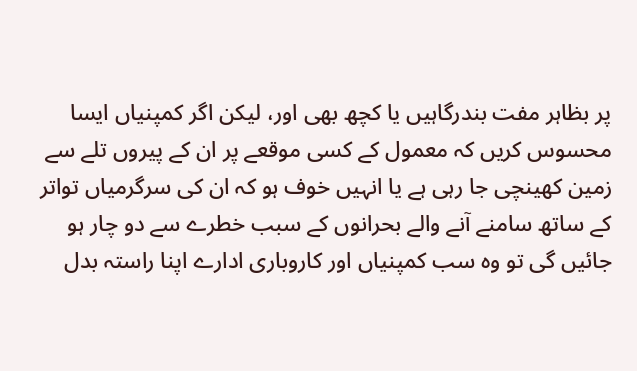پر بظاہر مفت بندرگاہیں یا کچھ بھی اور، لیکن اگر کمپنیاں ایسا محسوس کریں کہ معمول کے کسی موقعے پر ان کے پیروں تلے سے زمین کھینچی جا رہی ہے یا انہیں خوف ہو کہ ان کی سرگرمیاں تواتر کے ساتھ سامنے آنے والے بحرانوں کے سبب خطرے سے دو چار ہو جائیں گی تو وہ سب کمپنیاں اور کاروباری ادارے اپنا راستہ بدل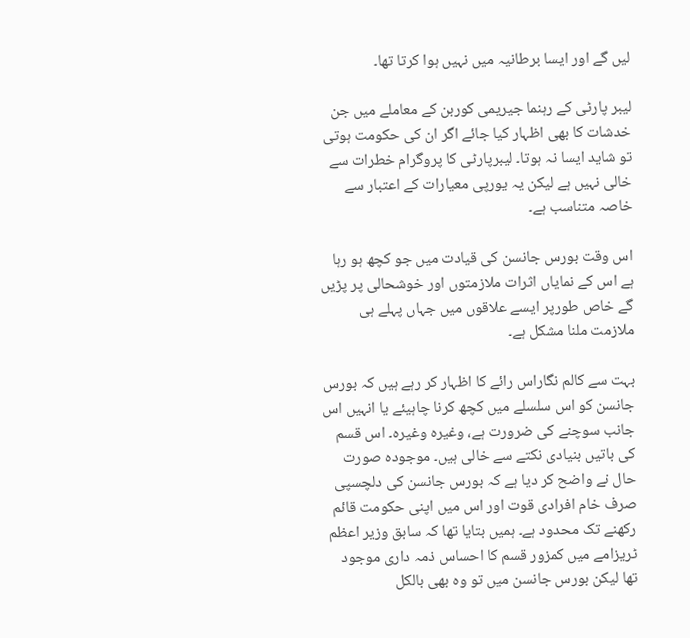لیں گے اور ایسا برطانیہ میں نہیں ہوا کرتا تھا۔

لیبر پارٹی کے رہنما جیریمی کوربن کے معاملے میں جن خدشات کا بھی اظہار کیا جائے اگر ان کی حکومت ہوتی تو شاید ایسا نہ ہوتا۔ لیبرپارٹی کا پروگرام خطرات سے خالی نہیں ہے لیکن یہ یورپی معیارات کے اعتبار سے خاصہ متناسب ہے۔

اس وقت بورس جانسن کی قیادت میں جو کچھ ہو رہا ہے اس کے نمایاں اثرات ملازمتوں اور خوشحالی پر پڑیں گے خاص طورپر ایسے علاقوں میں جہاں پہلے ہی ملازمت ملنا مشکل ہے۔

بہت سے کالم نگاراس رائے کا اظہار کر رہے ہیں کہ بورس جانسن کو اس سلسلے میں کچھ کرنا چاہیئے یا انہیں اس جانب سوچنے کی ضرورت ہے، وغیرہ وغیرہ۔ اس قسم کی باتیں بنیادی نکتے سے خالی ہیں۔ موجودہ صورت حال نے واضح کر دیا ہے کہ بورس جانسن کی دلچسپی صرف خام افرادی قوت اور اس میں اپنی حکومت قائم رکھنے تک محدود ہے۔ ہمیں بتایا تھا کہ سابق وزیر اعظم ٹریزامے میں کمزور قسم کا احساس ذمہ داری موجود تھا لیکن بورس جانسن میں تو وہ بھی بالکل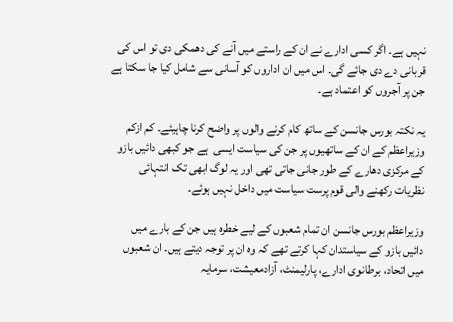نہیں ہے۔ اگر کسی ادارے نے ان کے راستے میں آنے کی دھمکی دی تو اس کی قربانی دے دی جائے گی۔ اس میں ان اداروں کو آسانی سے شامل کیا جا سکتا ہے جن پر آجروں کو اعتماد ہے۔

یہ نکتہ بورس جانسن کے ساتھ کام کرنے والوں پر واضح کرنا چاہیئے۔ کم ازکم وزیراعظم کے ان کے ساتھیوں پر جن کی سیاست ایسی  ہے جو کبھی دائیں بازو کے مرکزی دھارے کے طور جانی جاتی تھی اور یہ لوگ ابھی تک انتہائی نظریات رکھنے والی قوم پرست سیاست میں داخل نہیں ہوئے۔

وزیراعظم بورس جانسن ان تمام شعبوں کے لیے خطرہ ہیں جن کے بارے میں دائیں بازو کے سیاستدان کہا کرتے تھے کہ وہ ان پر توجہ دیتے ہیں۔ ان شعبوں میں اتحاد، برطانوی ادارے، پارلیمنٹ، آزادمعیشت، سرمایہ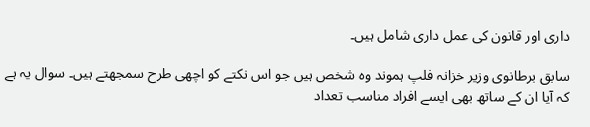داری اور قانون کی عمل داری شامل ہیں۔

سابق برطانوی وزیر خزانہ فلپ ہموند وہ شخص ہیں جو اس نکتے کو اچھی طرح سمجھتے ہیں۔ سوال یہ ہے کہ آیا ان کے ساتھ بھی ایسے افراد مناسب تعداد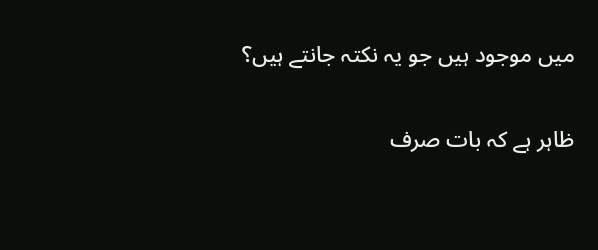میں موجود ہیں جو یہ نکتہ جانتے ہیں؟

ظاہر ہے کہ بات صرف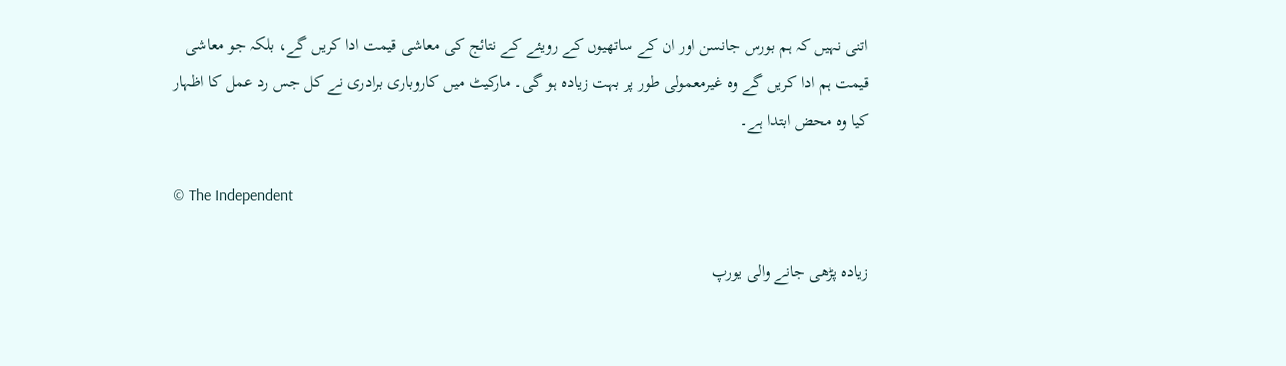اتنی نہیں کہ ہم بورس جانسن اور ان کے ساتھیوں کے رویئے کے نتائج کی معاشی قیمت ادا کریں گے، بلکہ جو معاشی قیمت ہم ادا کریں گے وہ غیرمعمولی طور پر بہت زیادہ ہو گی۔ مارکیٹ میں کاروباری برادری نے کل جس رد عمل کا اظہار کیا وہ محض ابتدا ہے۔

© The Independent

زیادہ پڑھی جانے والی یورپ